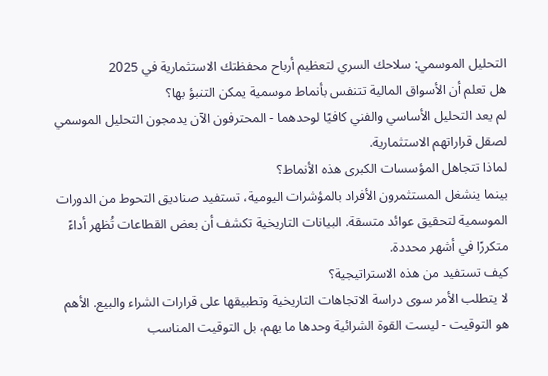التحليل الموسمي: سلاحك السري لتعظيم أرباح محفظتك الاستثمارية في 2025
هل تعلم أن الأسواق المالية تتنفس بأنماط موسمية يمكن التنبؤ بها؟
لم يعد التحليل الأساسي والفني كافيًا لوحدهما - المحترفون الآن يدمجون التحليل الموسمي لصقل قراراتهم الاستثمارية.
لماذا تتجاهل المؤسسات الكبرى هذه الأنماط؟
بينما ينشغل المستثمرون الأفراد بالمؤشرات اليومية، تستفيد صناديق التحوط من الدورات الموسمية لتحقيق عوائد متسقة. البيانات التاريخية تكشف أن بعض القطاعات تُظهر أداءً متكررًا في أشهر محددة.
كيف تستفيد من هذه الاستراتيجية؟
لا يتطلب الأمر سوى دراسة الاتجاهات التاريخية وتطبيقها على قرارات الشراء والبيع. الأهم هو التوقيت - ليست القوة الشرائية وحدها ما يهم، بل التوقيت المناسب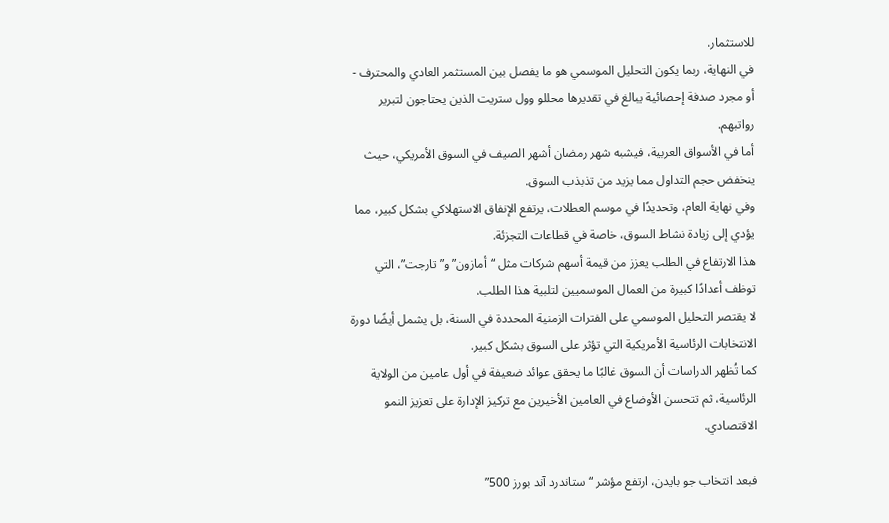للاستثمار.
في النهاية، ربما يكون التحليل الموسمي هو ما يفصل بين المستثمر العادي والمحترف - أو مجرد صدفة إحصائية يبالغ في تقديرها محللو وول ستريت الذين يحتاجون لتبرير رواتبهم.
أما في الأسواق العربية، فيشبه شهر رمضان أشهر الصيف في السوق الأمريكي، حيث ينخفض حجم التداول مما يزيد من تذبذب السوق.
وفي نهاية العام، وتحديدًا في موسم العطلات، يرتفع الإنفاق الاستهلاكي بشكل كبير، مما يؤدي إلى زيادة نشاط السوق، خاصة في قطاعات التجزئة.
هذا الارتفاع في الطلب يعزز من قيمة أسهم شركات مثل “أمازون” و”تارجت”، التي توظف أعدادًا كبيرة من العمال الموسميين لتلبية هذا الطلب.
لا يقتصر التحليل الموسمي على الفترات الزمنية المحددة في السنة، بل يشمل أيضًا دورة الانتخابات الرئاسية الأمريكية التي تؤثر على السوق بشكل كبير.
كما تُظهر الدراسات أن السوق غالبًا ما يحقق عوائد ضعيفة في أول عامين من الولاية الرئاسية، ثم تتحسن الأوضاع في العامين الأخيرين مع تركيز الإدارة على تعزيز النمو الاقتصادي.

فبعد انتخاب جو بايدن، ارتفع مؤشر “ستاندرد آند بورز 500”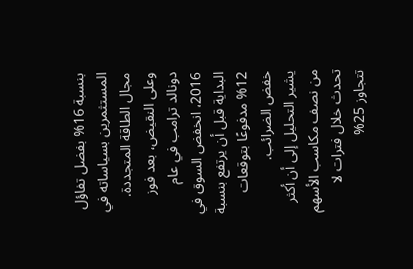بنسبة 16% بفضل تفاؤل المستثمرين بسياساته في مجال الطاقة المتجددة. وعلى النقيض، بعد فوز دونالد ترامب في عام 2016، انخفض السوق في البداية قبل أن يرتفع بنسبة 12% مدفوعًا بتوقعات خفض الضرائب.
يشير التحليل إلى أن أكثر من نصف مكاسب الأسهم تحدث خلال فترات لا تتجاوز 25%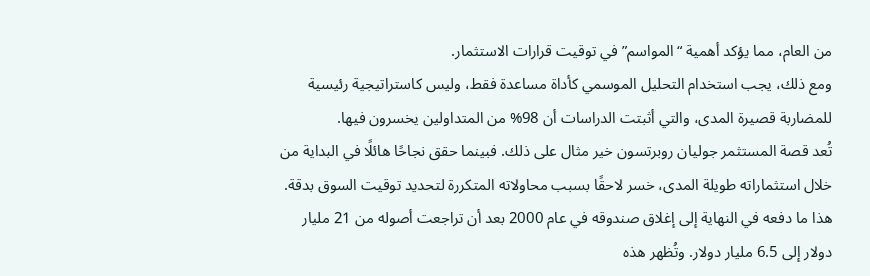من العام، مما يؤكد أهمية “المواسم” في توقيت قرارات الاستثمار.
ومع ذلك، يجب استخدام التحليل الموسمي كأداة مساعدة فقط، وليس كاستراتيجية رئيسية للمضاربة قصيرة المدى، والتي أثبتت الدراسات أن 98% من المتداولين يخسرون فيها.
تُعد قصة المستثمر جوليان روبرتسون خير مثال على ذلك. فبينما حقق نجاحًا هائلًا في البداية من خلال استثماراته طويلة المدى، خسر لاحقًا بسبب محاولاته المتكررة لتحديد توقيت السوق بدقة.
هذا ما دفعه في النهاية إلى إغلاق صندوقه في عام 2000 بعد أن تراجعت أصوله من 21 مليار دولار إلى 6.5 مليار دولار. وتُظهر هذه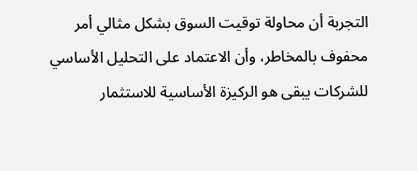التجربة أن محاولة توقيت السوق بشكل مثالي أمر محفوف بالمخاطر، وأن الاعتماد على التحليل الأساسي للشركات يبقى هو الركيزة الأساسية للاستثمار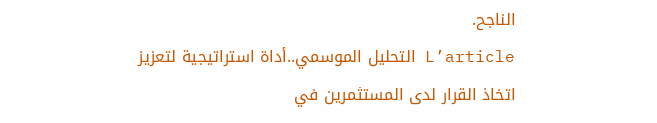الناجح.
L’article التحليل الموسمي..أداة استراتيجية لتعزيز اتخاذ القرار لدى المستثمرين في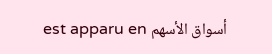أسواق الأسهم est apparu en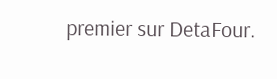premier sur DetaFour.